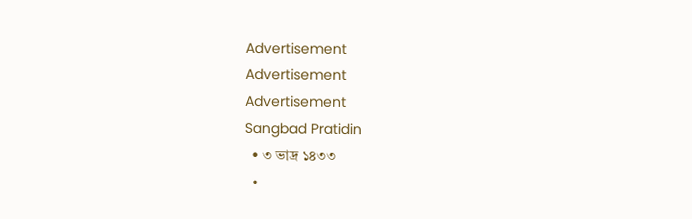Advertisement
Advertisement
Advertisement
Sangbad Pratidin
  • ৩ ভাদ্র ১৪৩৩
  •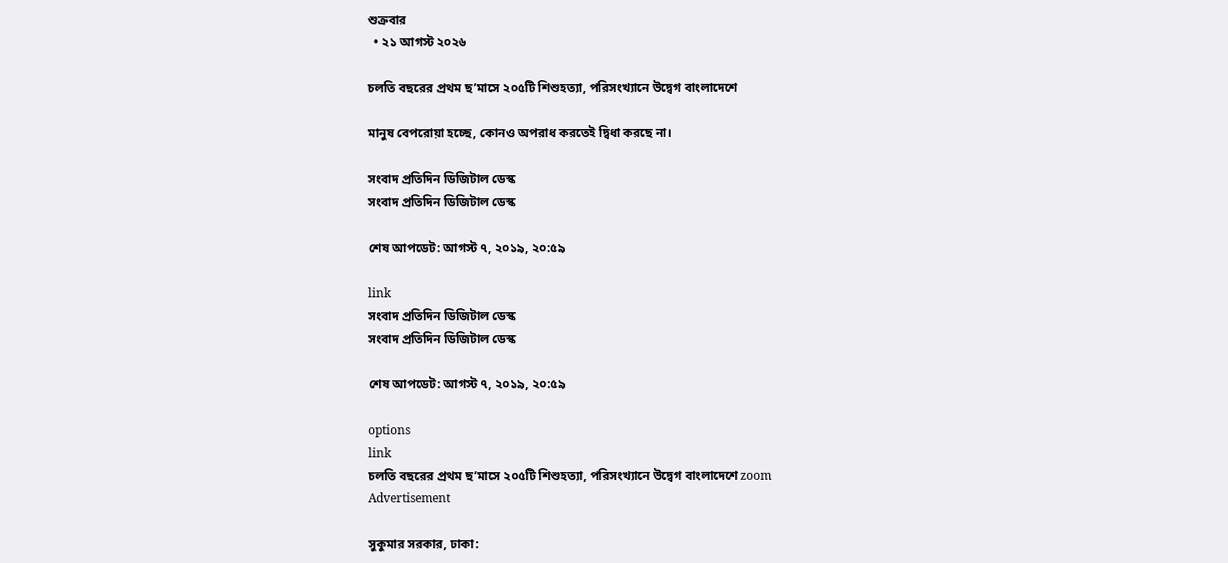শুক্রবার
  • ২১ আগস্ট ২০২৬

চলতি বছরের প্রথম ছ’মাসে ২০৫টি শিশুহত্যা, পরিসংখ্যানে উদ্বেগ বাংলাদেশে

মানুষ বেপরোয়া হচ্ছে, কোনও অপরাধ করতেই দ্বিধা করছে না।

সংবাদ প্রতিদিন ডিজিটাল ডেস্ক
সংবাদ প্রতিদিন ডিজিটাল ডেস্ক

শেষ আপডেট: আগস্ট ৭, ২০১৯, ২০:৫৯

link
সংবাদ প্রতিদিন ডিজিটাল ডেস্ক
সংবাদ প্রতিদিন ডিজিটাল ডেস্ক

শেষ আপডেট: আগস্ট ৭, ২০১৯, ২০:৫৯

options
link
চলতি বছরের প্রথম ছ’মাসে ২০৫টি শিশুহত্যা, পরিসংখ্যানে উদ্বেগ বাংলাদেশে zoom
Advertisement

সুকুমার সরকার, ঢাকা: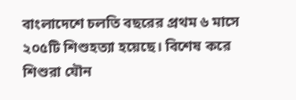বাংলাদেশে চলতি বছরের প্রথম ৬ মাসে ২০৫টি শিশুহত্যা হয়েছে। বিশেষ করে শিশুরা যৌন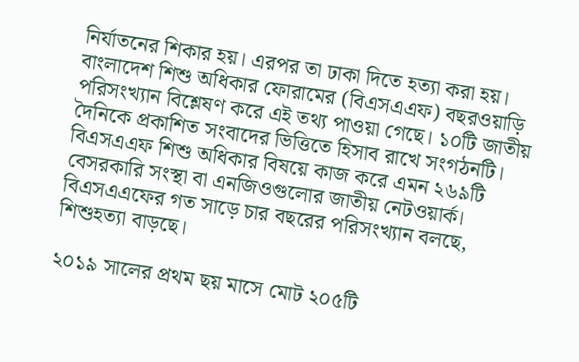নির্যাতনের শিকার হয়। এরপর তা ঢাকা দিতে হত্যা করা হয়। বাংলাদেশ শিশু অধিকার ফোরামের (বিএসএএফ) বছরওয়াড়ি পরিসংখ্যান বিশ্লেষণ করে এই তথ্য পাওয়া গেছে। ১০টি জাতীয় দৈনিকে প্রকাশিত সংবাদের ভিত্তিতে হিসাব রাখে সংগঠনটি। বিএসএএফ শিশু অধিকার বিষয়ে কাজ করে এমন ২৬৯টি বেসরকারি সংস্থা বা এনজিওগুলোর জাতীয় নেটওয়ার্ক। বিএসএএফের গত সাড়ে চার বছরের পরিসংখ্যান বলছে, শিশুহত্যা বাড়ছে।

২০১৯ সালের প্রথম ছয় মাসে মোট ২০৫টি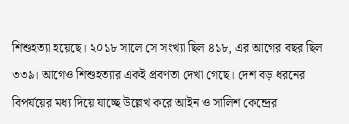শিশুহত্যা হয়েছে। ২০১৮ সালে সে সংখ্যা ছিল ৪১৮, এর আগের বছর ছিল ৩৩৯। আগেও শিশুহত্যার একই প্রবণতা দেখা গেছে। দেশ বড় ধরনের বিপর্যয়ের মধ্য দিয়ে যাচ্ছে উল্লেখ করে আইন ও সালিশ কেন্দ্রের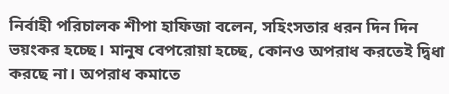নির্বাহী পরিচালক শীপা হাফিজা বলেন, সহিংসতার ধরন দিন দিন ভয়ংকর হচ্ছে। মানুষ বেপরোয়া হচ্ছে, কোনও অপরাধ করতেই দ্বিধা করছে না। অপরাধ কমাতে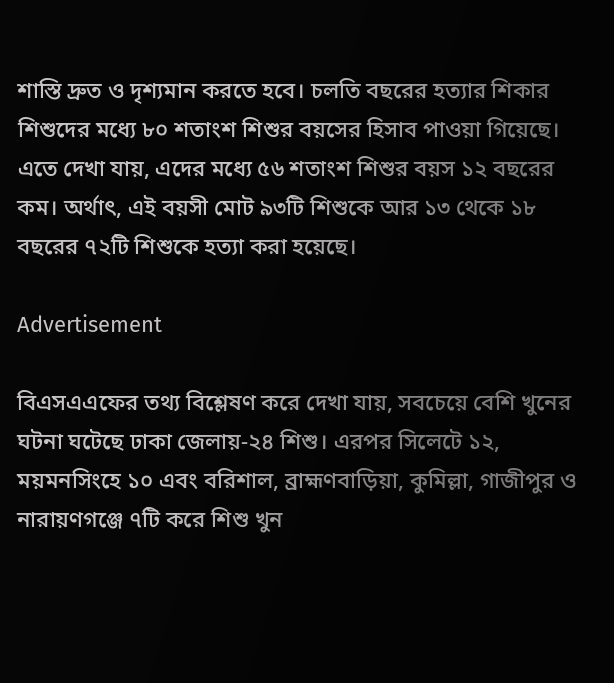শাস্তি দ্রুত ও দৃশ্যমান করতে হবে। চলতি বছরের হত্যার শিকার শিশুদের মধ্যে ৮০ শতাংশ শিশুর বয়সের হিসাব পাওয়া গিয়েছে। এতে দেখা যায়, এদের মধ্যে ৫৬ শতাংশ শিশুর বয়স ১২ বছরের কম। অর্থাৎ, এই বয়সী মোট ৯৩টি শিশুকে আর ১৩ থেকে ১৮ বছরের ৭২টি শিশুকে হত্যা করা হয়েছে।

Advertisement

বিএসএএফের তথ্য বিশ্লেষণ করে দেখা যায়, সবচেয়ে বেশি খুনের ঘটনা ঘটেছে ঢাকা জেলায়-২৪ শিশু। এরপর সিলেটে ১২, ময়মনসিংহে ১০ এবং বরিশাল, ব্রাহ্মণবাড়িয়া, কুমিল্লা, গাজীপুর ও নারায়ণগঞ্জে ৭টি করে শিশু খুন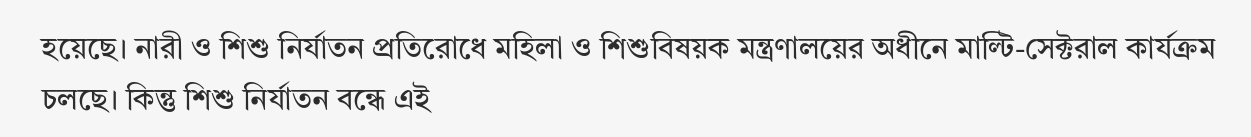হয়েছে। নারী ও শিশু নির্যাতন প্রতিরোধে মহিলা ও শিশুবিষয়ক মন্ত্রণালয়ের অধীনে মাল্টি-সেক্টরাল কার্যক্রম চলছে। কিন্তু শিশু নির্যাতন বন্ধে এই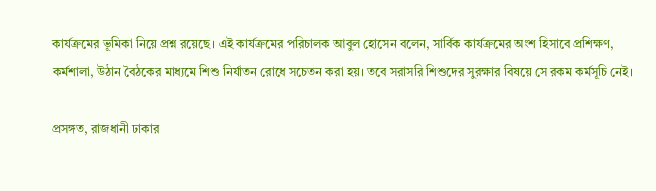কার্যক্রমের ভূমিকা নিয়ে প্রশ্ন রয়েছে। এই কার্যক্রমের পরিচালক আবুল হোসেন বলেন, সার্বিক কার্যক্রমের অংশ হিসাবে প্রশিক্ষণ, কর্মশালা, উঠান বৈঠকের মাধ্যমে শিশু নির্যাতন রোধে সচেতন করা হয়। তবে সরাসরি শিশুদের সুরক্ষার বিষয়ে সে রকম কর্মসূচি নেই।

প্রসঙ্গত, রাজধানী ঢাকার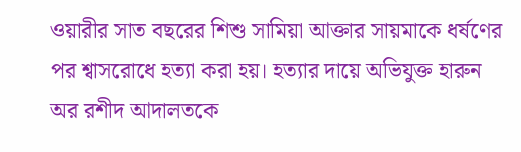ওয়ারীর সাত বছরের শিশু সামিয়া আক্তার সায়মাকে ধর্ষণের পর শ্বাসরোধে হত্যা করা হয়। হত্যার দায়ে অভিযুক্ত হারুন অর রশীদ আদালতকে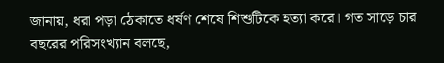জানায়, ধরা পড়া ঠেকাতে ধর্ষণ শেষে শিশুটিকে হত্যা করে। গত সাড়ে চার বছরের পরিসংখ্যান বলছে,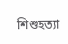শিশুহত্যা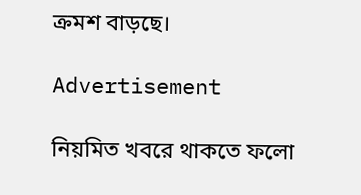ক্রমশ বাড়ছে।

Advertisement

নিয়মিত খবরে থাকতে ফলো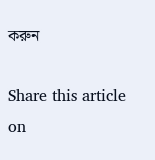করুন

Share this article on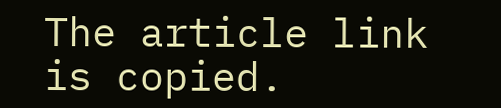The article link is copied.